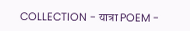COLLECTION - यात्रा POEM -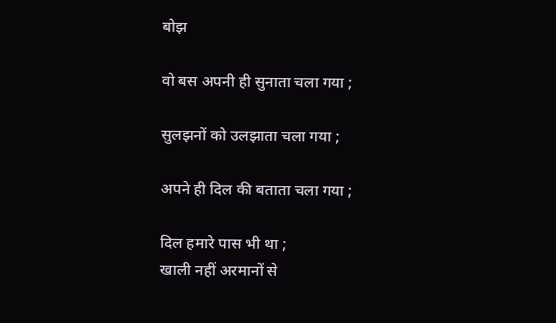बोझ

वो बस अपनी ही सुनाता चला गया ;

सुलझनों को उलझाता चला गया ;

अपने ही दिल की बताता चला गया ;

दिल हमारे पास भी था ;
खाली नहीं अरमानों से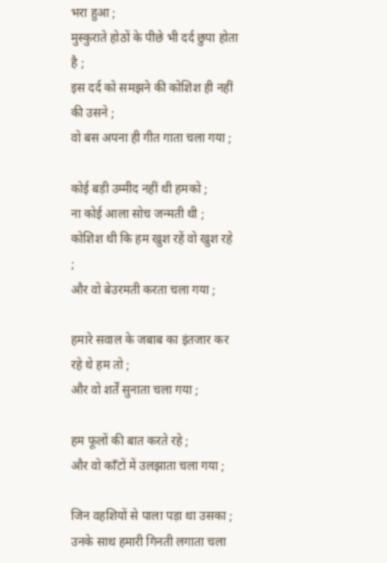भरा हुआ ;
मुस्कुराते होठों के पीछे भी दर्द छुपा होता है ;
इस दर्द को समझने की कोशिश ही नहीं की उसने ;
वो बस अपना ही गीत गाता चला गया ;

कोई बड़ी उम्मीद नहीं थी हमको ;
ना कोई आला सोच जन्मती थी ;
कोशिश थी कि हम खुश रहें वो खुश रहे ;
और वो बेउरमती करता चला गया ;

हमारे सवाल के जबाब का इंतजार कर रहे थे हम तो ;
और वो शर्तें सुनाता चला गया ;

हम फूलों की बात करते रहे ;
और वो काँटों में उलझाता चला गया ;

जिन वहशियों से पाला पड़ा था उसका ;
उनके साथ हमारी गिनती लगाता चला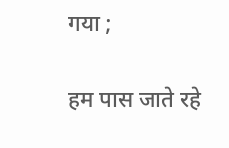गया ;

हम पास जाते रहे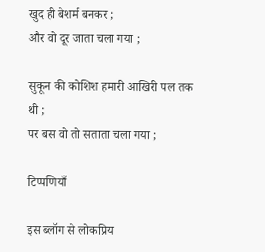खुद ही बेशर्म बनकर ;
और वो दूर जाता चला गया ;

सुकून की कोशिश हमारी आखिरी पल तक थी ;
पर बस वो तो सताता चला गया ;

टिप्पणियाँ

इस ब्लॉग से लोकप्रिय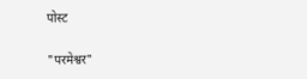पोस्ट

"परमेश्वर"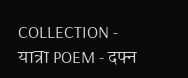COLLECTION - यात्रा POEM - दफ्न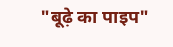"बूढ़े का पाइप"